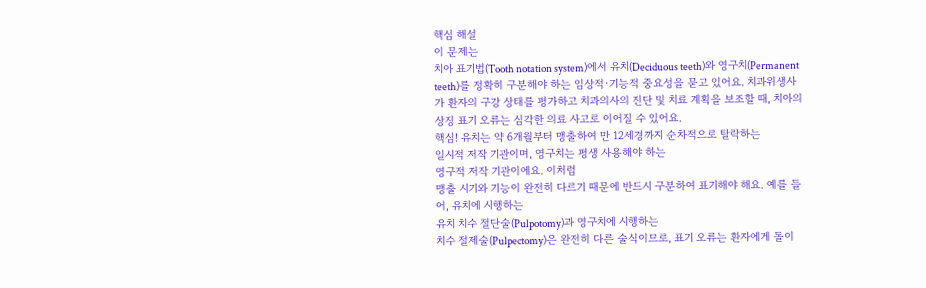핵심 해설
이 문제는
치아 표기법(Tooth notation system)에서 유치(Deciduous teeth)와 영구치(Permanent teeth)를 정확히 구분해야 하는 임상적·기능적 중요성을 묻고 있어요. 치과위생사가 환자의 구강 상태를 평가하고 치과의사의 진단 및 치료 계획을 보조할 때, 치아의 상징 표기 오류는 심각한 의료 사고로 이어질 수 있어요.
핵심! 유치는 약 6개월부터 맹출하여 만 12세경까지 순차적으로 탈락하는
일시적 저작 기관이며, 영구치는 평생 사용해야 하는
영구적 저작 기관이에요. 이처럼
맹출 시기와 기능이 완전히 다르기 때문에 반드시 구분하여 표기해야 해요. 예를 들어, 유치에 시행하는
유치 치수 절단술(Pulpotomy)과 영구치에 시행하는
치수 절제술(Pulpectomy)은 완전히 다른 술식이므로, 표기 오류는 환자에게 돌이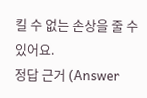킬 수 없는 손상을 줄 수 있어요.
정답 근거 (Answer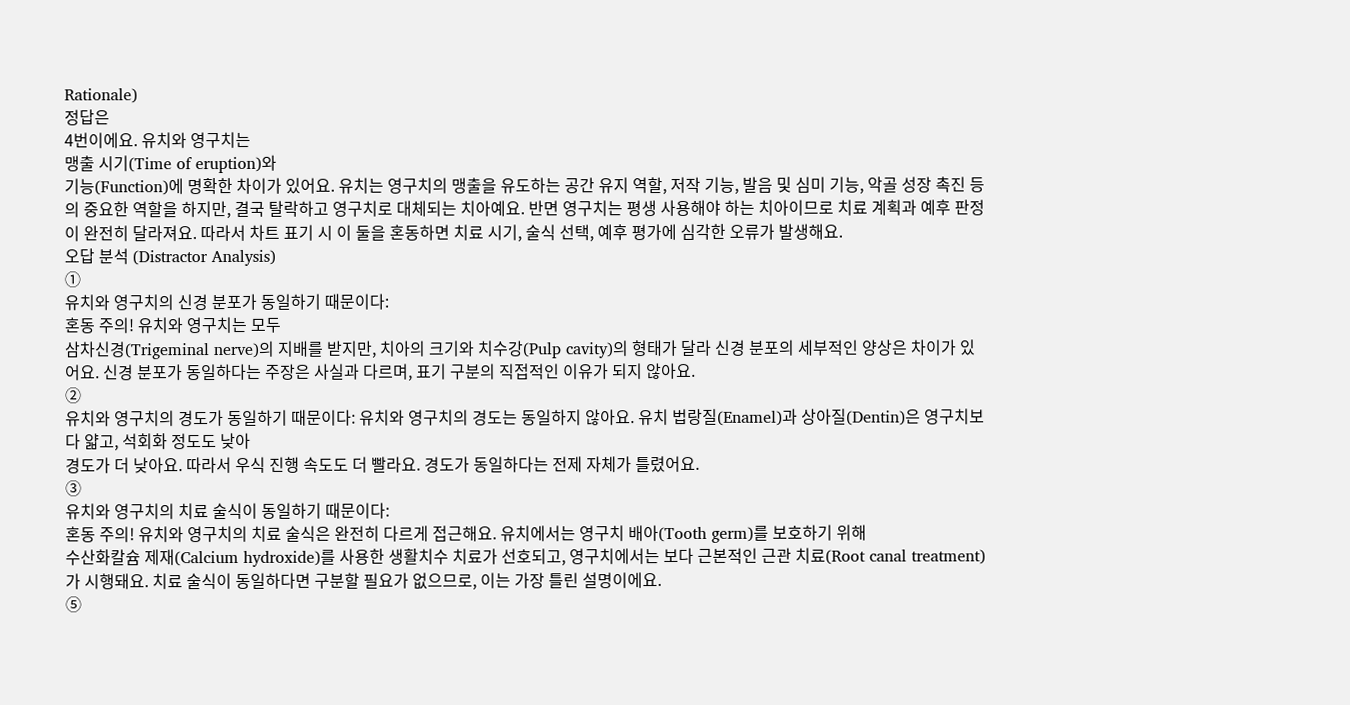Rationale)
정답은
4번이에요. 유치와 영구치는
맹출 시기(Time of eruption)와
기능(Function)에 명확한 차이가 있어요. 유치는 영구치의 맹출을 유도하는 공간 유지 역할, 저작 기능, 발음 및 심미 기능, 악골 성장 촉진 등의 중요한 역할을 하지만, 결국 탈락하고 영구치로 대체되는 치아예요. 반면 영구치는 평생 사용해야 하는 치아이므로 치료 계획과 예후 판정이 완전히 달라져요. 따라서 차트 표기 시 이 둘을 혼동하면 치료 시기, 술식 선택, 예후 평가에 심각한 오류가 발생해요.
오답 분석 (Distractor Analysis)
①
유치와 영구치의 신경 분포가 동일하기 때문이다:
혼동 주의! 유치와 영구치는 모두
삼차신경(Trigeminal nerve)의 지배를 받지만, 치아의 크기와 치수강(Pulp cavity)의 형태가 달라 신경 분포의 세부적인 양상은 차이가 있어요. 신경 분포가 동일하다는 주장은 사실과 다르며, 표기 구분의 직접적인 이유가 되지 않아요.
②
유치와 영구치의 경도가 동일하기 때문이다: 유치와 영구치의 경도는 동일하지 않아요. 유치 법랑질(Enamel)과 상아질(Dentin)은 영구치보다 얇고, 석회화 정도도 낮아
경도가 더 낮아요. 따라서 우식 진행 속도도 더 빨라요. 경도가 동일하다는 전제 자체가 틀렸어요.
③
유치와 영구치의 치료 술식이 동일하기 때문이다:
혼동 주의! 유치와 영구치의 치료 술식은 완전히 다르게 접근해요. 유치에서는 영구치 배아(Tooth germ)를 보호하기 위해
수산화칼슘 제재(Calcium hydroxide)를 사용한 생활치수 치료가 선호되고, 영구치에서는 보다 근본적인 근관 치료(Root canal treatment)가 시행돼요. 치료 술식이 동일하다면 구분할 필요가 없으므로, 이는 가장 틀린 설명이에요.
⑤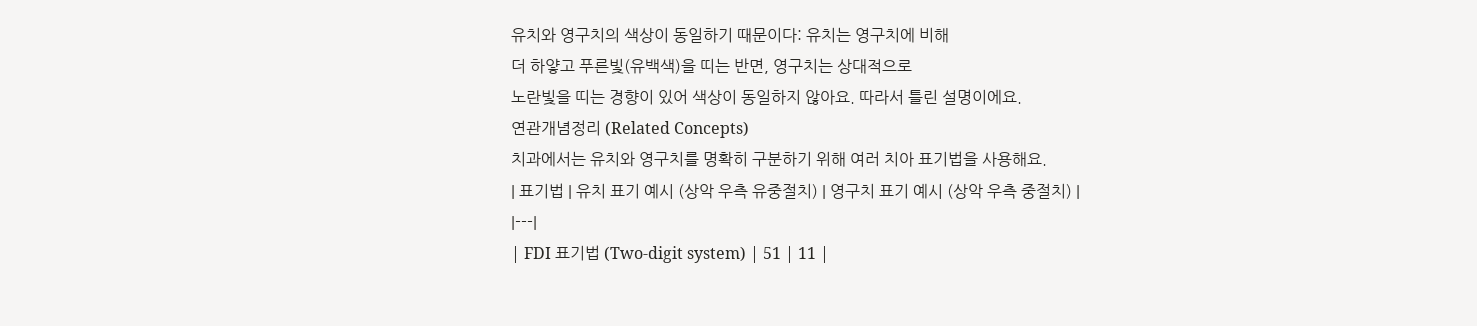유치와 영구치의 색상이 동일하기 때문이다: 유치는 영구치에 비해
더 하얗고 푸른빛(유백색)을 띠는 반면, 영구치는 상대적으로
노란빛을 띠는 경향이 있어 색상이 동일하지 않아요. 따라서 틀린 설명이에요.
연관개념정리 (Related Concepts)
치과에서는 유치와 영구치를 명확히 구분하기 위해 여러 치아 표기법을 사용해요.
| 표기법 | 유치 표기 예시 (상악 우측 유중절치) | 영구치 표기 예시 (상악 우측 중절치) |
|---|
| FDI 표기법 (Two-digit system) | 51 | 11 |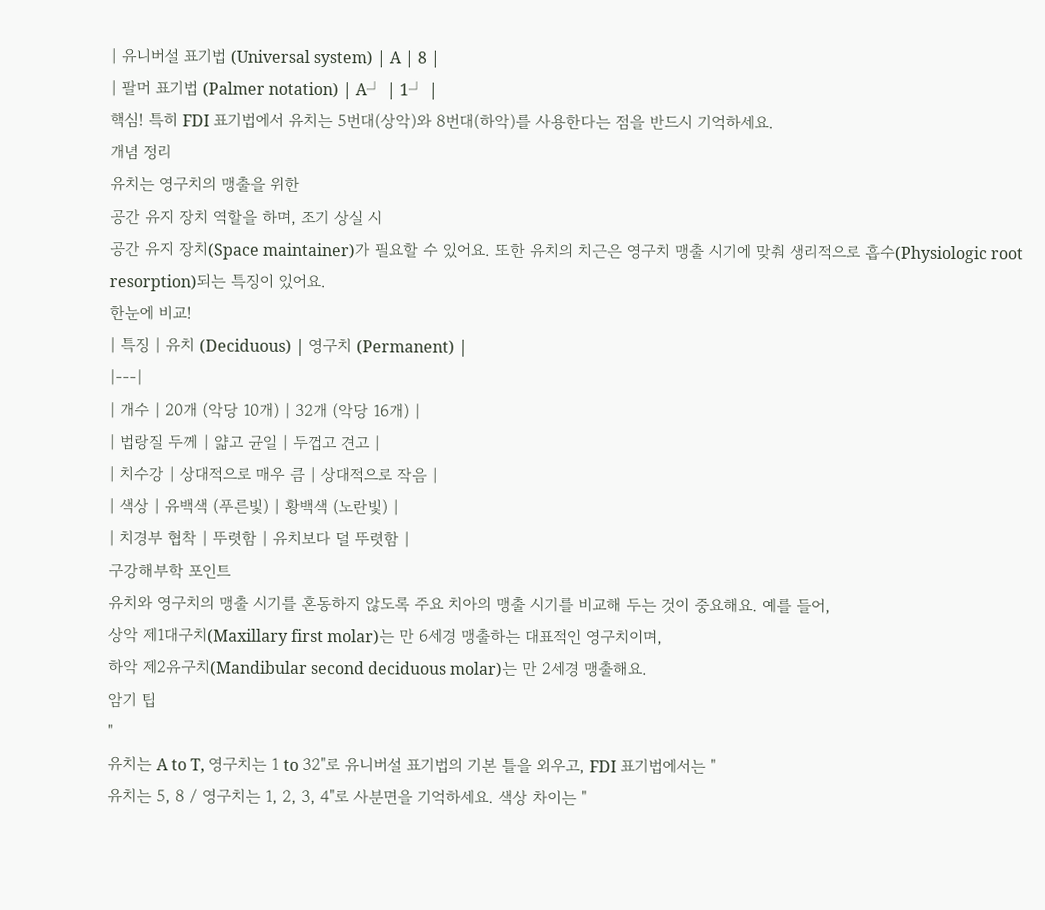| 유니버설 표기법 (Universal system) | A | 8 |
| 팔머 표기법 (Palmer notation) | A┘ | 1┘ |
핵심! 특히 FDI 표기법에서 유치는 5번대(상악)와 8번대(하악)를 사용한다는 점을 반드시 기억하세요.
개념 정리
유치는 영구치의 맹출을 위한
공간 유지 장치 역할을 하며, 조기 상실 시
공간 유지 장치(Space maintainer)가 필요할 수 있어요. 또한 유치의 치근은 영구치 맹출 시기에 맞춰 생리적으로 흡수(Physiologic root resorption)되는 특징이 있어요.
한눈에 비교!
| 특징 | 유치 (Deciduous) | 영구치 (Permanent) |
|---|
| 개수 | 20개 (악당 10개) | 32개 (악당 16개) |
| 법랑질 두께 | 얇고 균일 | 두껍고 견고 |
| 치수강 | 상대적으로 매우 큼 | 상대적으로 작음 |
| 색상 | 유백색 (푸른빛) | 황백색 (노란빛) |
| 치경부 협착 | 뚜렷함 | 유치보다 덜 뚜렷함 |
구강해부학 포인트
유치와 영구치의 맹출 시기를 혼동하지 않도록 주요 치아의 맹출 시기를 비교해 두는 것이 중요해요. 예를 들어,
상악 제1대구치(Maxillary first molar)는 만 6세경 맹출하는 대표적인 영구치이며,
하악 제2유구치(Mandibular second deciduous molar)는 만 2세경 맹출해요.
암기 팁
"
유치는 A to T, 영구치는 1 to 32"로 유니버설 표기법의 기본 틀을 외우고, FDI 표기법에서는 "
유치는 5, 8 / 영구치는 1, 2, 3, 4"로 사분면을 기억하세요. 색상 차이는 "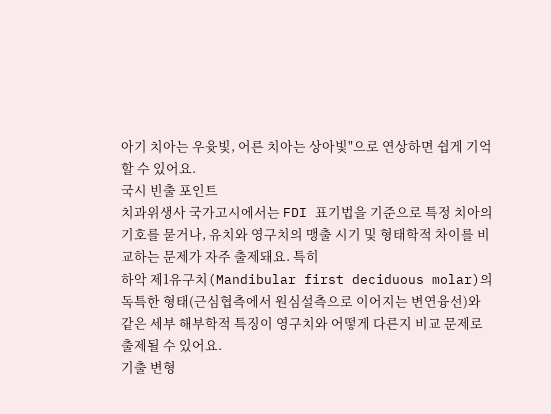아기 치아는 우윳빛, 어른 치아는 상아빛"으로 연상하면 쉽게 기억할 수 있어요.
국시 빈출 포인트
치과위생사 국가고시에서는 FDI 표기법을 기준으로 특정 치아의 기호를 묻거나, 유치와 영구치의 맹출 시기 및 형태학적 차이를 비교하는 문제가 자주 출제돼요. 특히
하악 제1유구치(Mandibular first deciduous molar)의 독특한 형태(근심협측에서 원심설측으로 이어지는 변연융선)와 같은 세부 해부학적 특징이 영구치와 어떻게 다른지 비교 문제로 출제될 수 있어요.
기출 변형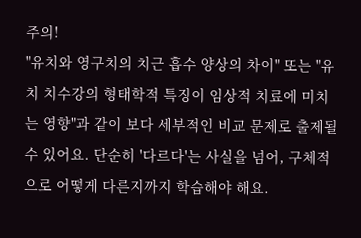주의!
"유치와 영구치의 치근 흡수 양상의 차이" 또는 "유치 치수강의 형태학적 특징이 임상적 치료에 미치는 영향"과 같이 보다 세부적인 비교 문제로 출제될 수 있어요. 단순히 '다르다'는 사실을 넘어, 구체적으로 어떻게 다른지까지 학습해야 해요.